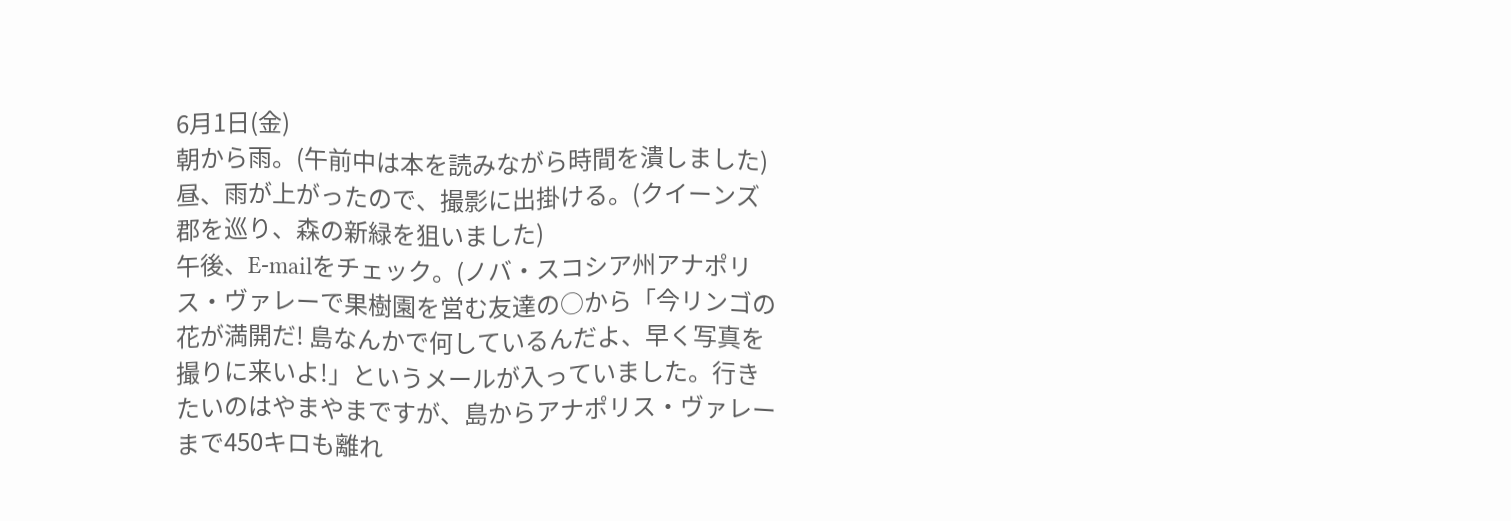6月1日(金)
朝から雨。(午前中は本を読みながら時間を潰しました)
昼、雨が上がったので、撮影に出掛ける。(クイーンズ郡を巡り、森の新緑を狙いました)
午後、E-mailをチェック。(ノバ・スコシア州アナポリス・ヴァレーで果樹園を営む友達の○から「今リンゴの花が満開だ! 島なんかで何しているんだよ、早く写真を撮りに来いよ!」というメールが入っていました。行きたいのはやまやまですが、島からアナポリス・ヴァレーまで450キロも離れ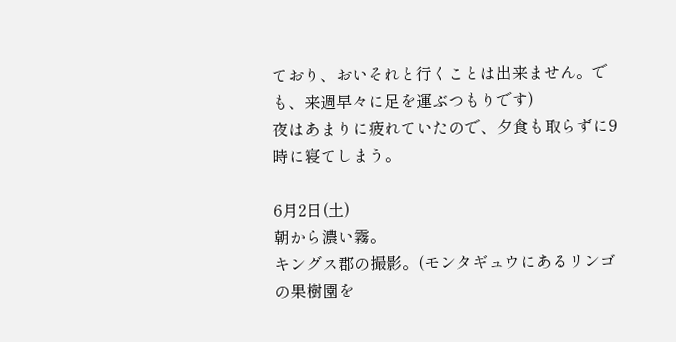ており、おいそれと行くことは出来ません。でも、来週早々に足を運ぶつもりです)
夜はあまりに疲れていたので、夕食も取らずに9時に寝てしまう。

6月2日(土)
朝から濃い霧。
キングス郡の撮影。(モンタギュウにあるリンゴの果樹園を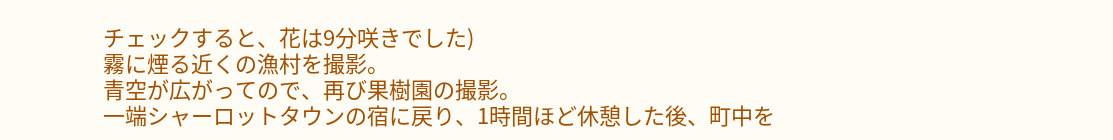チェックすると、花は9分咲きでした)
霧に煙る近くの漁村を撮影。
青空が広がってので、再び果樹園の撮影。
一端シャーロットタウンの宿に戻り、1時間ほど休憩した後、町中を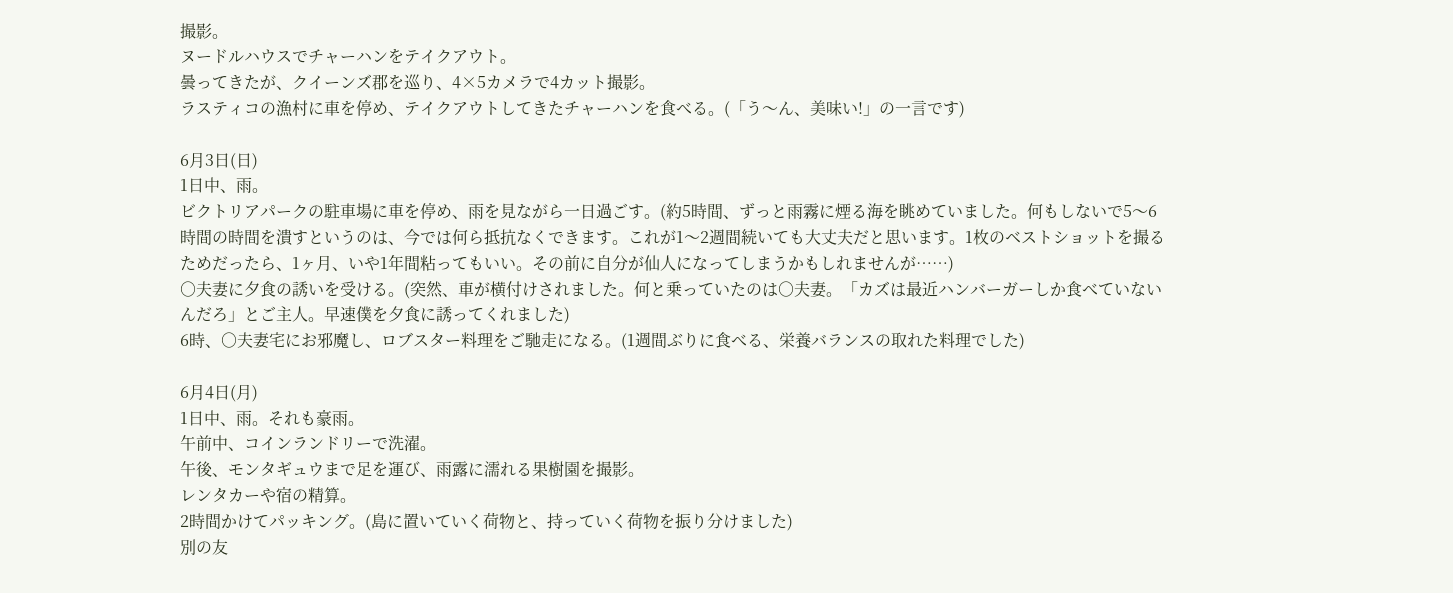撮影。
ヌードルハウスでチャーハンをテイクアウト。
曇ってきたが、クイーンズ郡を巡り、4×5カメラで4カット撮影。
ラスティコの漁村に車を停め、テイクアウトしてきたチャーハンを食べる。(「う〜ん、美味い!」の一言です)

6月3日(日)
1日中、雨。
ビクトリアパークの駐車場に車を停め、雨を見ながら一日過ごす。(約5時間、ずっと雨霧に煙る海を眺めていました。何もしないで5〜6時間の時間を潰すというのは、今では何ら抵抗なくできます。これが1〜2週間続いても大丈夫だと思います。1枚のベストショットを撮るためだったら、1ヶ月、いや1年間粘ってもいい。その前に自分が仙人になってしまうかもしれませんが……)
○夫妻に夕食の誘いを受ける。(突然、車が横付けされました。何と乗っていたのは○夫妻。「カズは最近ハンバーガーしか食べていないんだろ」とご主人。早速僕を夕食に誘ってくれました)
6時、○夫妻宅にお邪魔し、ロブスター料理をご馳走になる。(1週間ぶりに食べる、栄養バランスの取れた料理でした)

6月4日(月)
1日中、雨。それも豪雨。
午前中、コインランドリーで洗濯。
午後、モンタギュウまで足を運び、雨露に濡れる果樹園を撮影。
レンタカーや宿の精算。
2時間かけてパッキング。(島に置いていく荷物と、持っていく荷物を振り分けました)
別の友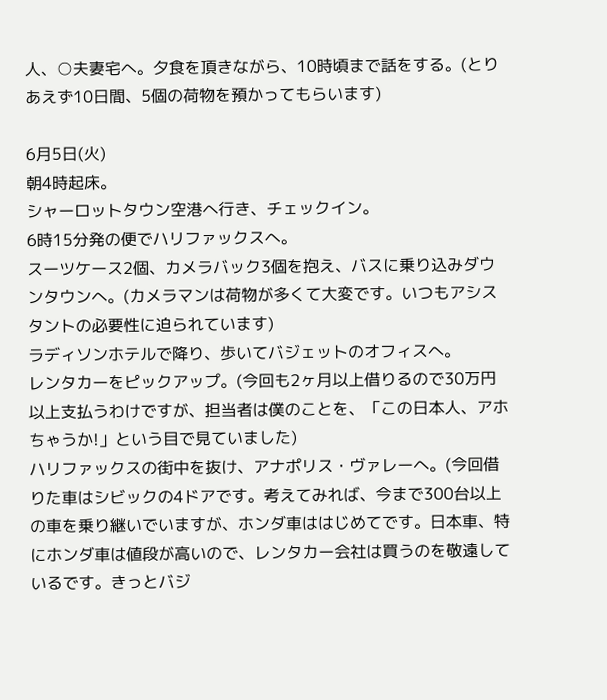人、○夫妻宅へ。夕食を頂きながら、10時頃まで話をする。(とりあえず10日間、5個の荷物を預かってもらいます)

6月5日(火)
朝4時起床。
シャーロットタウン空港へ行き、チェックイン。
6時15分発の便でハリファックスへ。
スーツケース2個、カメラバック3個を抱え、バスに乗り込みダウンタウンへ。(カメラマンは荷物が多くて大変です。いつもアシスタントの必要性に迫られています)
ラディソンホテルで降り、歩いてバジェットのオフィスへ。
レンタカーをピックアップ。(今回も2ヶ月以上借りるので30万円以上支払うわけですが、担当者は僕のことを、「この日本人、アホちゃうか!」という目で見ていました)
ハリファックスの街中を抜け、アナポリス・ヴァレーへ。(今回借りた車はシビックの4ドアです。考えてみれば、今まで300台以上の車を乗り継いでいますが、ホンダ車ははじめてです。日本車、特にホンダ車は値段が高いので、レンタカー会社は買うのを敬遠しているです。きっとバジ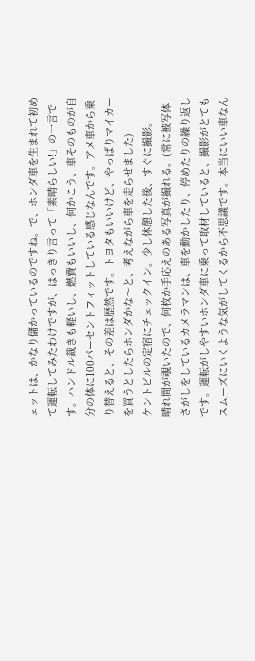ェットは、かなり儲かっているのですね。で、ホンダ車を生まれて初めて運転してみたわけですが、はっきり言って「素晴らしい!」の一言です。ハンドル裁きも軽いし、燃費もいいし、何かこう、車そのものが自分の体に100パーセントフィットしている感じなんです。アメ車から乗り替えると、その差は歴然です。トヨタもいいけど、やっぱりマイカーを買うとしたらホンダかな〜と、考えながら車を走らせました)
ケントビルの定宿にチェックイン。少し休憩した後、すぐに撮影。
晴れ間が覗いたので、何枚か手応えのある写真が撮れる。(常に被写体さがしをしているカメラマンは、車を動かしたり、停めたりの繰り返しです。運転がしやすいホンダ車に乗って取材していると、撮影がとてもスムーズにいくような気がしてくるから不思議です。本当にいい車なん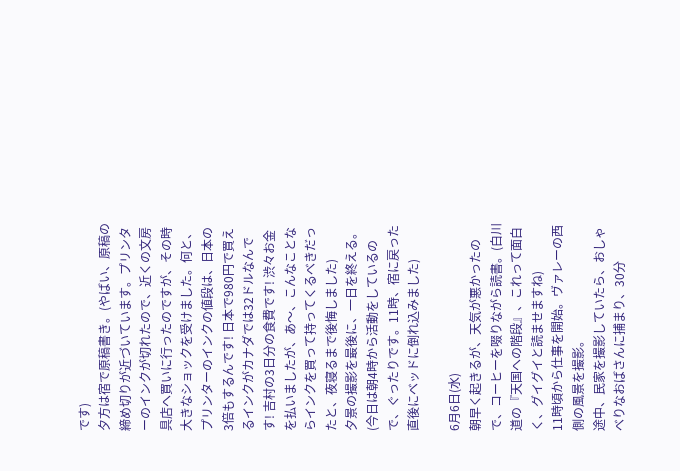です)
夕方は宿で原稿書き。(やばい、原稿の締め切りが近づいています。プリンターのインクが切れたので、近くの文房具店へ買いに行ったのですが、その時大きなショックを受けました。何と、プリンターのインクの値段は、日本の3倍もするんです! 日本で980円で買えるインクがカナダでは32ドルなんです! 吉村の3日分の食費です! 渋々お金を払いましたが、あ〜、こんなことならインクを買って持ってくるべきだったと、夜寝るまで後悔しました)
夕景の撮影を最後に、一日を終える。(今日は朝4時から活動をしているので、ぐったりです。11時、宿に戻った直後にベッドに倒れ込みました)

6月6日(水)
朝早く起きるが、天気が悪かったので、コーヒーを啜りながら読書。(白川道の『天国への階段』、これって面白く、グイグイと読ませますね)
11時頃から仕事を開始。ヴァレーの西側の風景を撮影。
途中、民家を撮影していたら、おしゃべりなおばさんに捕まり、30分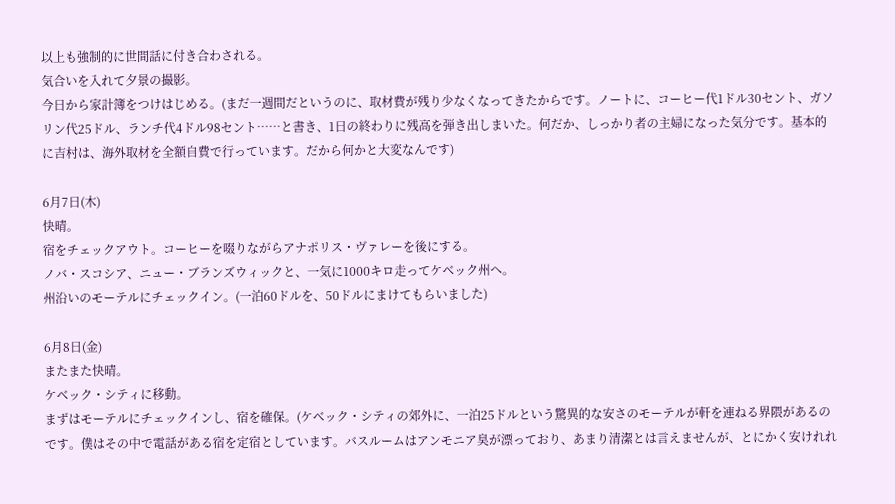以上も強制的に世間話に付き合わされる。
気合いを入れて夕景の撮影。
今日から家計簿をつけはじめる。(まだ一週間だというのに、取材費が残り少なくなってきたからです。ノートに、コーヒー代1ドル30セント、ガソリン代25ドル、ランチ代4ドル98セント……と書き、1日の終わりに残高を弾き出しまいた。何だか、しっかり者の主婦になった気分です。基本的に吉村は、海外取材を全額自費で行っています。だから何かと大変なんです)

6月7日(木)
快晴。
宿をチェックアウト。コーヒーを啜りながらアナポリス・ヴァレーを後にする。
ノバ・スコシア、ニュー・ブランズウィックと、一気に1000キロ走ってケベック州へ。
州沿いのモーテルにチェックイン。(一泊60ドルを、50ドルにまけてもらいました)

6月8日(金)
またまた快晴。
ケベック・シティに移動。
まずはモーテルにチェックインし、宿を確保。(ケベック・シティの郊外に、一泊25ドルという驚異的な安さのモーテルが軒を連ねる界隈があるのです。僕はその中で電話がある宿を定宿としています。バスルームはアンモニア臭が漂っており、あまり清潔とは言えませんが、とにかく安けれれ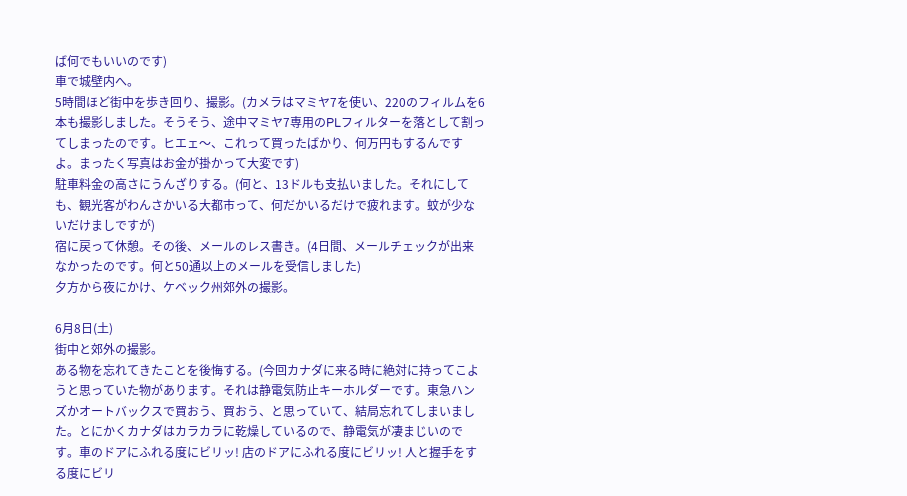ば何でもいいのです)
車で城壁内へ。
5時間ほど街中を歩き回り、撮影。(カメラはマミヤ7を使い、220のフィルムを6本も撮影しました。そうそう、途中マミヤ7専用のPLフィルターを落として割ってしまったのです。ヒエェ〜、これって買ったばかり、何万円もするんですよ。まったく写真はお金が掛かって大変です)
駐車料金の高さにうんざりする。(何と、13ドルも支払いました。それにしても、観光客がわんさかいる大都市って、何だかいるだけで疲れます。蚊が少ないだけましですが)
宿に戻って休憩。その後、メールのレス書き。(4日間、メールチェックが出来なかったのです。何と50通以上のメールを受信しました)
夕方から夜にかけ、ケベック州郊外の撮影。

6月8日(土)
街中と郊外の撮影。
ある物を忘れてきたことを後悔する。(今回カナダに来る時に絶対に持ってこようと思っていた物があります。それは静電気防止キーホルダーです。東急ハンズかオートバックスで買おう、買おう、と思っていて、結局忘れてしまいました。とにかくカナダはカラカラに乾燥しているので、静電気が凄まじいのです。車のドアにふれる度にビリッ! 店のドアにふれる度にビリッ! 人と握手をする度にビリ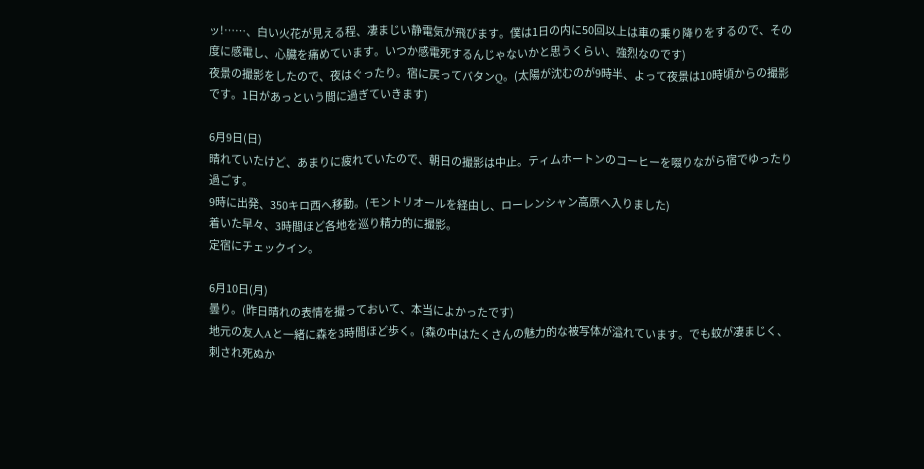ッ!……、白い火花が見える程、凄まじい静電気が飛びます。僕は1日の内に50回以上は車の乗り降りをするので、その度に感電し、心臓を痛めています。いつか感電死するんじゃないかと思うくらい、強烈なのです)
夜景の撮影をしたので、夜はぐったり。宿に戻ってバタンQ。(太陽が沈むのが9時半、よって夜景は10時頃からの撮影です。1日があっという間に過ぎていきます)

6月9日(日)
晴れていたけど、あまりに疲れていたので、朝日の撮影は中止。ティムホートンのコーヒーを啜りながら宿でゆったり過ごす。
9時に出発、350キロ西へ移動。(モントリオールを経由し、ローレンシャン高原へ入りました)
着いた早々、3時間ほど各地を巡り精力的に撮影。
定宿にチェックイン。

6月10日(月)
曇り。(昨日晴れの表情を撮っておいて、本当によかったです)
地元の友人Aと一緒に森を3時間ほど歩く。(森の中はたくさんの魅力的な被写体が溢れています。でも蚊が凄まじく、刺され死ぬか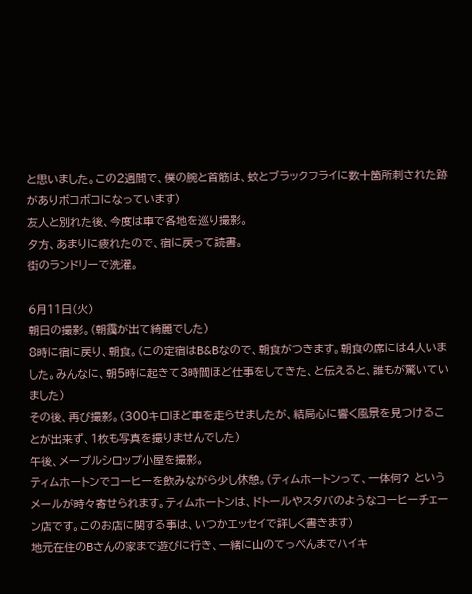と思いました。この2週間で、僕の腕と首筋は、蚊とブラックフライに数十箇所刺された跡がありボコボコになっています)
友人と別れた後、今度は車で各地を巡り撮影。
夕方、あまりに疲れたので、宿に戻って読書。
街のランドリーで洗濯。

6月11日(火)
朝日の撮影。(朝靄が出て綺麗でした)
8時に宿に戻り、朝食。(この定宿はB&Bなので、朝食がつきます。朝食の席には4人いました。みんなに、朝5時に起きて3時間ほど仕事をしてきた、と伝えると、誰もが驚いていました)
その後、再び撮影。(300キロほど車を走らせましたが、結局心に響く風景を見つけることが出来ず、1枚も写真を撮りませんでした)
午後、メープルシロップ小屋を撮影。
ティムホートンでコーヒーを飲みながら少し休憩。(ティムホートンって、一体何? というメールが時々寄せられます。ティムホートンは、ドトールやスタバのようなコーヒーチェーン店です。このお店に関する事は、いつかエッセイで詳しく書きます)
地元在住のBさんの家まで遊びに行き、一緒に山のてっぺんまでハイキ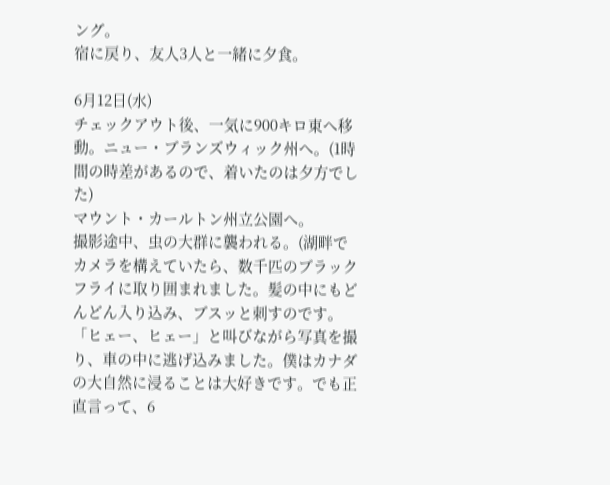ング。
宿に戻り、友人3人と一緒に夕食。

6月12日(水)
チェックアウト後、一気に900キロ東へ移動。ニュー・ブランズウィック州へ。(1時間の時差があるので、着いたのは夕方でした)
マウント・カールトン州立公園へ。
撮影途中、虫の大群に襲われる。(湖畔でカメラを構えていたら、数千匹のブラックフライに取り囲まれました。髪の中にもどんどん入り込み、ブスッと刺すのです。「ヒェー、ヒェー」と叫びながら写真を撮り、車の中に逃げ込みました。僕はカナダの大自然に浸ることは大好きです。でも正直言って、6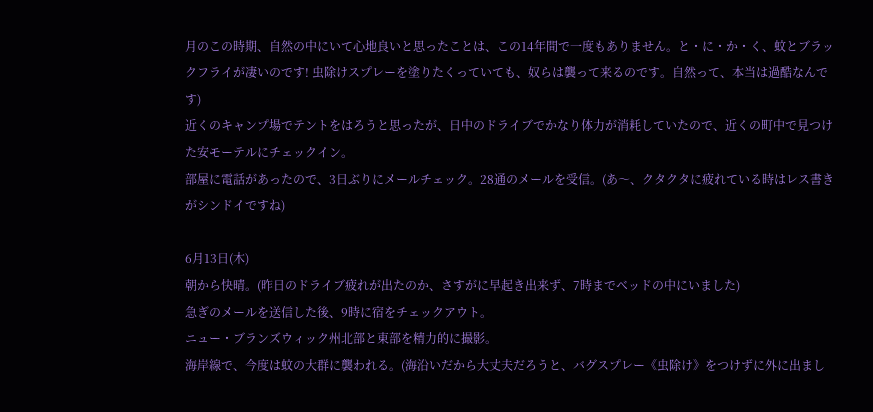月のこの時期、自然の中にいて心地良いと思ったことは、この14年間で一度もありません。と・に・か・く、蚊とブラックフライが凄いのです! 虫除けスプレーを塗りたくっていても、奴らは襲って来るのです。自然って、本当は過酷なんです)
近くのキャンプ場でテントをはろうと思ったが、日中のドライブでかなり体力が消耗していたので、近くの町中で見つけた安モーテルにチェックイン。
部屋に電話があったので、3日ぶりにメールチェック。28通のメールを受信。(あ〜、クタクタに疲れている時はレス書きがシンドイですね)

6月13日(木)
朝から快晴。(昨日のドライブ疲れが出たのか、さすがに早起き出来ず、7時までベッドの中にいました)
急ぎのメールを送信した後、9時に宿をチェックアウト。
ニュー・ブランズウィック州北部と東部を精力的に撮影。
海岸線で、今度は蚊の大群に襲われる。(海沿いだから大丈夫だろうと、バグスプレー《虫除け》をつけずに外に出まし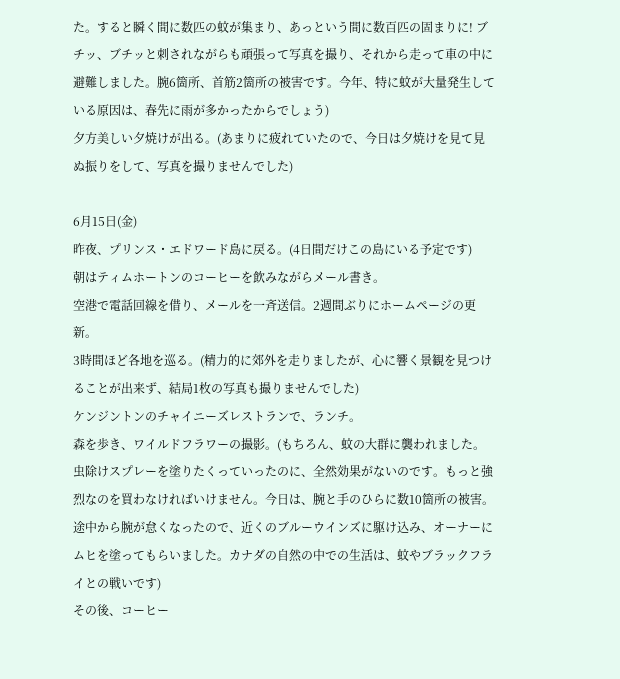た。すると瞬く間に数匹の蚊が集まり、あっという間に数百匹の固まりに! ブチッ、ブチッと刺されながらも頑張って写真を撮り、それから走って車の中に避難しました。腕6箇所、首筋2箇所の被害です。今年、特に蚊が大量発生している原因は、春先に雨が多かったからでしょう)
夕方美しい夕焼けが出る。(あまりに疲れていたので、今日は夕焼けを見て見ぬ振りをして、写真を撮りませんでした)

6月15日(金)
昨夜、プリンス・エドワード島に戻る。(4日間だけこの島にいる予定です)
朝はティムホートンのコーヒーを飲みながらメール書き。
空港で電話回線を借り、メールを一斉送信。2週間ぶりにホームページの更新。
3時間ほど各地を巡る。(精力的に郊外を走りましたが、心に響く景観を見つけることが出来ず、結局1枚の写真も撮りませんでした)
ケンジントンのチャイニーズレストランで、ランチ。
森を歩き、ワイルドフラワーの撮影。(もちろん、蚊の大群に襲われました。虫除けスプレーを塗りたくっていったのに、全然効果がないのです。もっと強烈なのを買わなければいけません。今日は、腕と手のひらに数10箇所の被害。途中から腕が怠くなったので、近くのブルーウインズに駆け込み、オーナーにムヒを塗ってもらいました。カナダの自然の中での生活は、蚊やブラックフライとの戦いです)
その後、コーヒー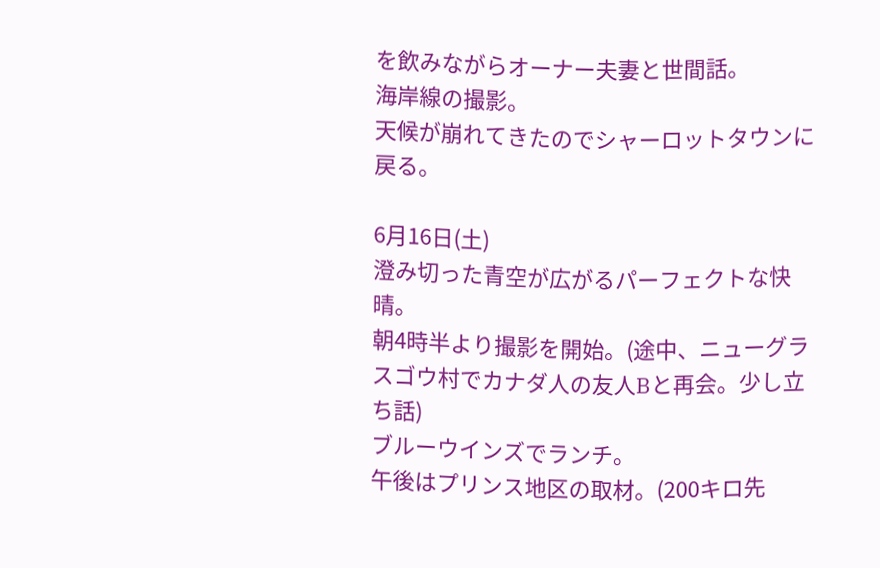を飲みながらオーナー夫妻と世間話。
海岸線の撮影。
天候が崩れてきたのでシャーロットタウンに戻る。

6月16日(土)
澄み切った青空が広がるパーフェクトな快晴。
朝4時半より撮影を開始。(途中、ニューグラスゴウ村でカナダ人の友人Bと再会。少し立ち話)
ブルーウインズでランチ。
午後はプリンス地区の取材。(200キロ先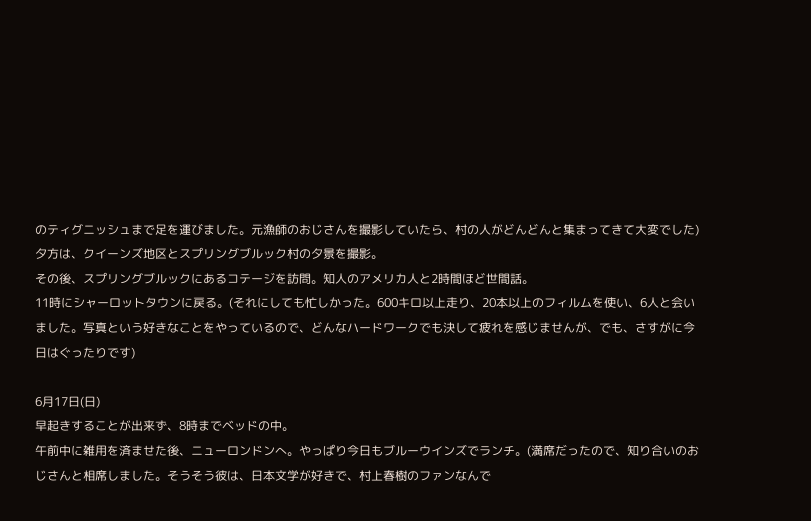のティグニッシュまで足を運びました。元漁師のおじさんを撮影していたら、村の人がどんどんと集まってきて大変でした)
夕方は、クイーンズ地区とスプリングブルック村の夕景を撮影。
その後、スプリングブルックにあるコテージを訪問。知人のアメリカ人と2時間ほど世間話。
11時にシャーロットタウンに戻る。(それにしても忙しかった。600キロ以上走り、20本以上のフィルムを使い、6人と会いました。写真という好きなことをやっているので、どんなハードワークでも決して疲れを感じませんが、でも、さすがに今日はぐったりです)

6月17日(日)
早起きすることが出来ず、8時までベッドの中。
午前中に雑用を済ませた後、ニューロンドンへ。やっぱり今日もブルーウインズでランチ。(満席だったので、知り合いのおじさんと相席しました。そうそう彼は、日本文学が好きで、村上春樹のファンなんで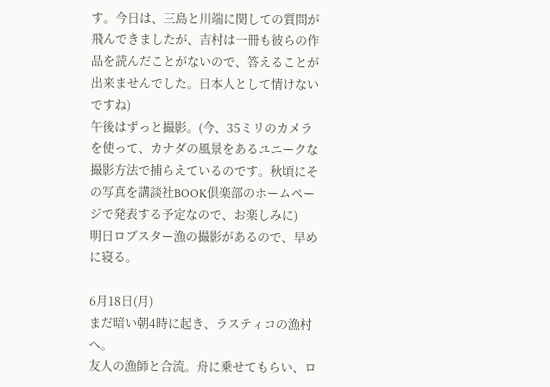す。今日は、三島と川端に関しての質問が飛んできましたが、吉村は一冊も彼らの作品を読んだことがないので、答えることが出来ませんでした。日本人として情けないですね)
午後はずっと撮影。(今、35ミリのカメラを使って、カナダの風景をあるユニークな撮影方法で捕らえているのです。秋頃にその写真を講談社BOOK倶楽部のホームページで発表する予定なので、お楽しみに)
明日ロブスター漁の撮影があるので、早めに寝る。

6月18日(月)
まだ暗い朝4時に起き、ラスティコの漁村へ。
友人の漁師と合流。舟に乗せてもらい、ロ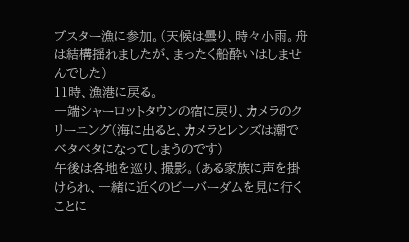ブスター漁に参加。(天候は曇り、時々小雨。舟は結構揺れましたが、まったく船酔いはしませんでした)
11時、漁港に戻る。
一端シャーロットタウンの宿に戻り、カメラのクリーニング(海に出ると、カメラとレンズは潮でベタベタになってしまうのです)
午後は各地を巡り、撮影。(ある家族に声を掛けられ、一緒に近くのビーバーダムを見に行くことに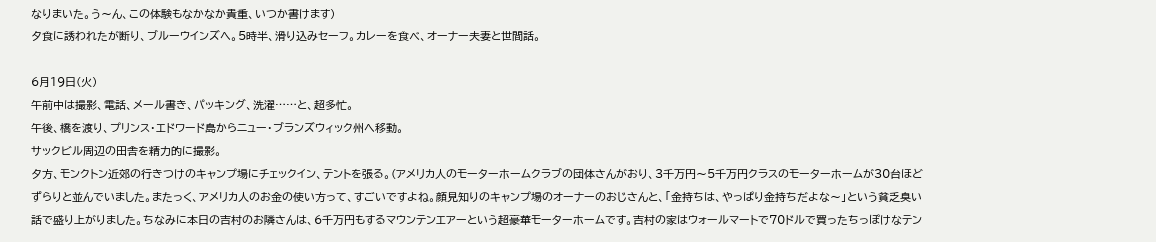なりまいた。う〜ん、この体験もなかなか貴重、いつか書けます)
夕食に誘われたが断り、ブルーウインズへ。5時半、滑り込みセーフ。カレーを食べ、オーナー夫妻と世間話。

6月19日(火)
午前中は撮影、電話、メール書き、パッキング、洗濯……と、超多忙。
午後、橋を渡り、プリンス・エドワード島からニュー・ブランズウィック州へ移動。
サックビル周辺の田舎を精力的に撮影。
夕方、モンクトン近郊の行きつけのキャンプ場にチェックイン、テントを張る。(アメリカ人のモーターホームクラブの団体さんがおり、3千万円〜5千万円クラスのモーターホームが30台ほどずらりと並んでいました。またっく、アメリカ人のお金の使い方って、すごいですよね。顔見知りのキャンプ場のオーナーのおじさんと、「金持ちは、やっぱり金持ちだよな〜」という貧乏臭い話で盛り上がりました。ちなみに本日の吉村のお隣さんは、6千万円もするマウンテンエアーという超豪華モーターホームです。吉村の家はウォールマートで70ドルで買ったちっぽけなテン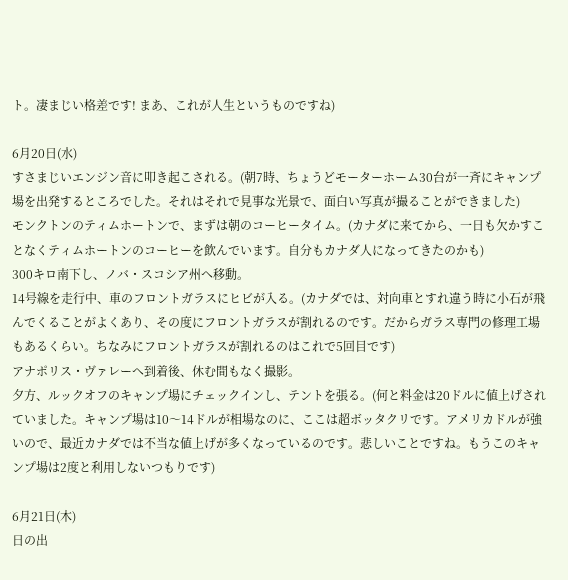ト。凄まじい格差です! まあ、これが人生というものですね)

6月20日(水)
すさまじいエンジン音に叩き起こされる。(朝7時、ちょうどモーターホーム30台が一斉にキャンプ場を出発するところでした。それはそれで見事な光景で、面白い写真が撮ることができました)
モンクトンのティムホートンで、まずは朝のコーヒータイム。(カナダに来てから、一日も欠かすことなくティムホートンのコーヒーを飲んでいます。自分もカナダ人になってきたのかも)
300キロ南下し、ノバ・スコシア州へ移動。
14号線を走行中、車のフロントガラスにヒビが入る。(カナダでは、対向車とすれ違う時に小石が飛んでくることがよくあり、その度にフロントガラスが割れるのです。だからガラス専門の修理工場もあるくらい。ちなみにフロントガラスが割れるのはこれで5回目です)
アナポリス・ヴァレーへ到着後、休む間もなく撮影。
夕方、ルックオフのキャンプ場にチェックインし、テントを張る。(何と料金は20ドルに値上げされていました。キャンプ場は10〜14ドルが相場なのに、ここは超ボッタクリです。アメリカドルが強いので、最近カナダでは不当な値上げが多くなっているのです。悲しいことですね。もうこのキャンプ場は2度と利用しないつもりです)

6月21日(木)
日の出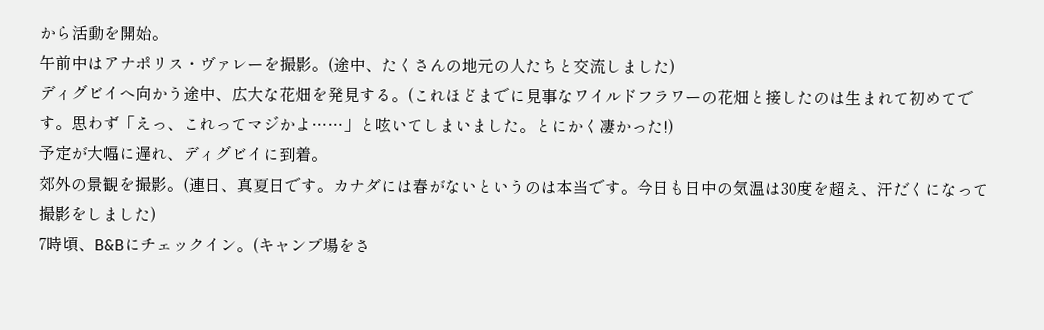から活動を開始。
午前中はアナポリス・ヴァレーを撮影。(途中、たくさんの地元の人たちと交流しました)
ディグビイへ向かう途中、広大な花畑を発見する。(これほどまでに見事なワイルドフラワーの花畑と接したのは生まれて初めてです。思わず「えっ、これってマジかよ……」と呟いてしまいました。とにかく凄かった!)
予定が大幅に遅れ、ディグビイに到着。
郊外の景観を撮影。(連日、真夏日です。カナダには春がないというのは本当です。今日も日中の気温は30度を超え、汗だくになって撮影をしました)
7時頃、B&Bにチェックイン。(キャンプ場をさ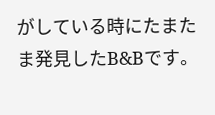がしている時にたまたま発見したB&Bです。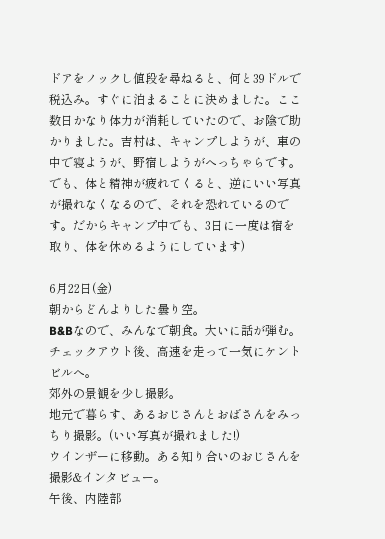ドアをノックし値段を尋ねると、何と39ドルで税込み。すぐに泊まることに決めました。ここ数日かなり体力が消耗していたので、お陰で助かりました。吉村は、キャンプしようが、車の中で寝ようが、野宿しようがへっちゃらです。でも、体と精神が疲れてくると、逆にいい写真が撮れなくなるので、それを恐れているのです。だからキャンプ中でも、3日に一度は宿を取り、体を休めるようにしています)

6月22日(金)
朝からどんよりした曇り空。
B&Bなので、みんなで朝食。大いに話が弾む。
チェックアウト後、高速を走って一気にケントビルへ。
郊外の景観を少し撮影。
地元で暮らす、あるおじさんとおばさんをみっちり撮影。(いい写真が撮れました!)
ウインザーに移動。ある知り合いのおじさんを撮影&インタビュー。
午後、内陸部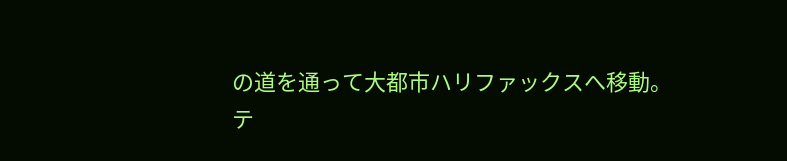の道を通って大都市ハリファックスへ移動。
テ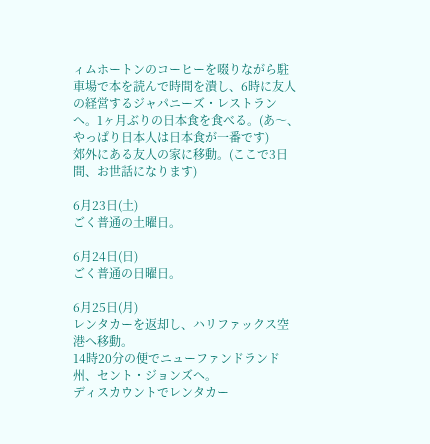ィムホートンのコーヒーを啜りながら駐車場で本を読んで時間を潰し、6時に友人の経営するジャパニーズ・レストランへ。1ヶ月ぶりの日本食を食べる。(あ〜、やっぱり日本人は日本食が一番です)
郊外にある友人の家に移動。(ここで3日間、お世話になります)

6月23日(土)
ごく普通の土曜日。

6月24日(日)
ごく普通の日曜日。

6月25日(月)
レンタカーを返却し、ハリファックス空港へ移動。
14時20分の便でニューファンドランド州、セント・ジョンズへ。
ディスカウントでレンタカー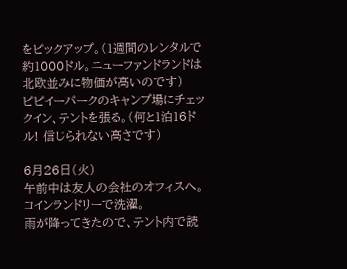をピックアップ。(1週間のレンタルで約1000ドル。ニューファンドランドは北欧並みに物価が高いのです)
ピピイーパークのキャンプ場にチェックイン、テントを張る。(何と1泊16ドル! 信じられない高さです)

6月26日(火)
午前中は友人の会社のオフィスへ。
コインランドリーで洗濯。
雨が降ってきたので、テント内で読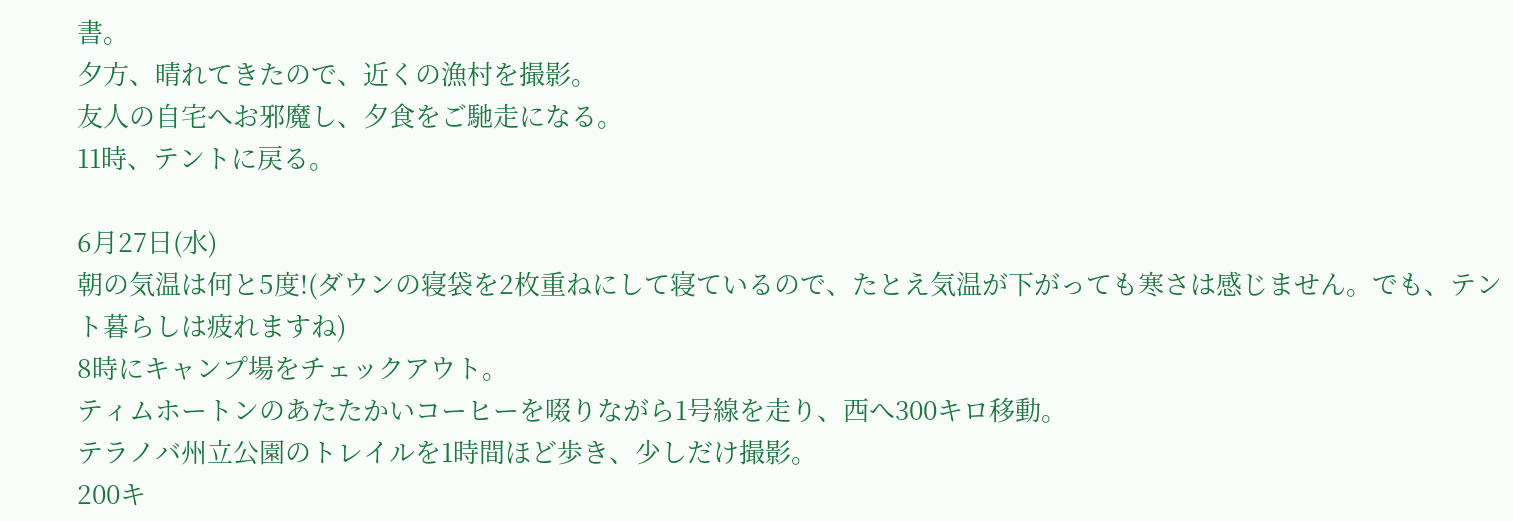書。
夕方、晴れてきたので、近くの漁村を撮影。
友人の自宅へお邪魔し、夕食をご馳走になる。
11時、テントに戻る。

6月27日(水)
朝の気温は何と5度!(ダウンの寝袋を2枚重ねにして寝ているので、たとえ気温が下がっても寒さは感じません。でも、テント暮らしは疲れますね)
8時にキャンプ場をチェックアウト。
ティムホートンのあたたかいコーヒーを啜りながら1号線を走り、西へ300キロ移動。
テラノバ州立公園のトレイルを1時間ほど歩き、少しだけ撮影。
200キ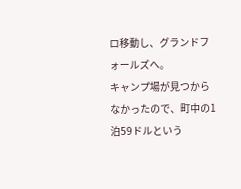ロ移動し、グランドフォールズへ。
キャンプ場が見つからなかったので、町中の1泊59ドルという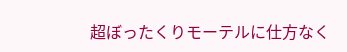超ぼったくりモーテルに仕方なく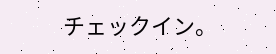チェックイン。